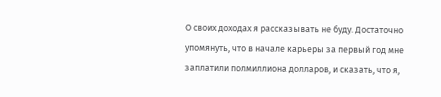О своих доходах я рассказывать не буду. Достаточно упомянуть, что в начале карьеры за первый год мне заплатили полмиллиона долларов, и сказать, что я,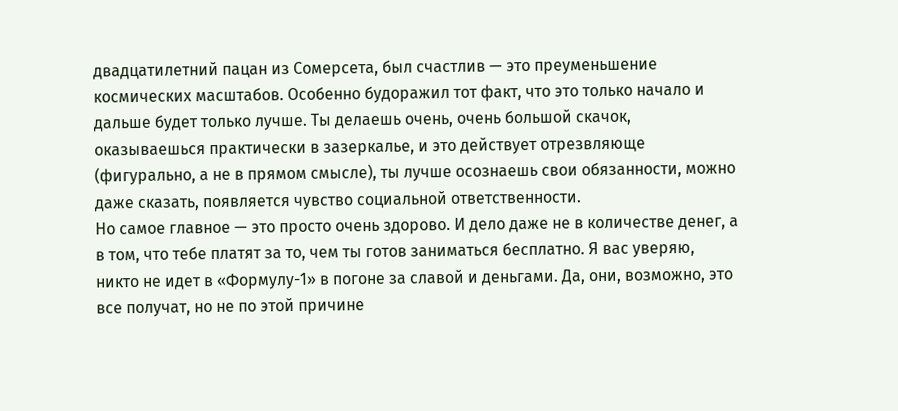двадцатилетний пацан из Сомерсета, был счастлив — это преуменьшение космических масштабов. Особенно будоражил тот факт, что это только начало и дальше будет только лучше. Ты делаешь очень, очень большой скачок, оказываешься практически в зазеркалье, и это действует отрезвляюще (фигурально, а не в прямом смысле), ты лучше осознаешь свои обязанности, можно даже сказать, появляется чувство социальной ответственности.
Но самое главное — это просто очень здорово. И дело даже не в количестве денег, а в том, что тебе платят за то, чем ты готов заниматься бесплатно. Я вас уверяю, никто не идет в «Формулу-1» в погоне за славой и деньгами. Да, они, возможно, это все получат, но не по этой причине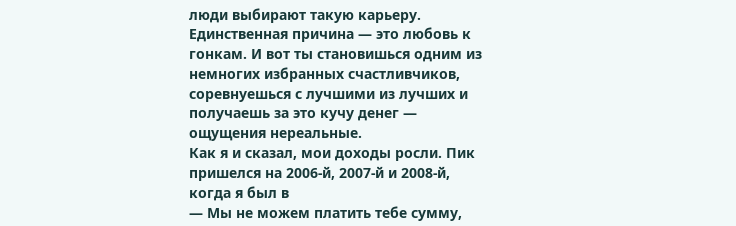люди выбирают такую карьеру. Единственная причина — это любовь к гонкам. И вот ты становишься одним из немногих избранных счастливчиков, соревнуешься с лучшими из лучших и получаешь за это кучу денег — ощущения нереальные.
Как я и сказал, мои доходы росли. Пик пришелся на 2006-й, 2007-й и 2008-й, когда я был в
— Мы не можем платить тебе сумму,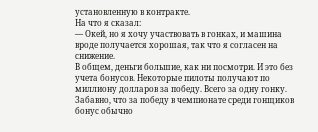установленную в контракте.
На что я сказал:
— Окей, но я хочу участвовать в гонках, и машина вроде получается хорошая, так что я согласен на снижение.
В общем, деньги большие, как ни посмотри. И это без учета бонусов. Некоторые пилоты получают по миллиону долларов за победу. Всего за одну гонку. Забавно, что за победу в чемпионате среди гонщиков бонус обычно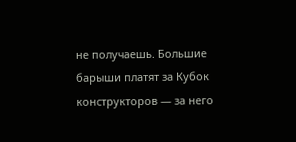не получаешь. Большие барыши платят за Кубок конструкторов — за него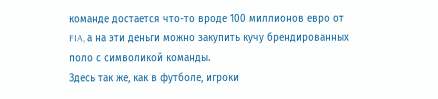команде достается что-то вроде 100 миллионов евро от FIA, а на эти деньги можно закупить кучу брендированных поло с символикой команды.
Здесь так же, как в футболе, игроки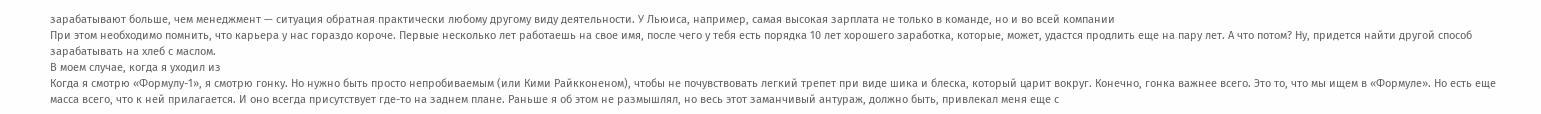зарабатывают больше, чем менеджмент — ситуация обратная практически любому другому виду деятельности. У Льюиса, например, самая высокая зарплата не только в команде, но и во всей компании
При этом необходимо помнить, что карьера у нас гораздо короче. Первые несколько лет работаешь на свое имя, после чего у тебя есть порядка 10 лет хорошего заработка, которые, может, удастся продлить еще на пару лет. А что потом? Ну, придется найти другой способ зарабатывать на хлеб с маслом.
В моем случае, когда я уходил из
Когда я смотрю «Формулу-1», я смотрю гонку. Но нужно быть просто непробиваемым (или Кими Райкконеном), чтобы не почувствовать легкий трепет при виде шика и блеска, который царит вокруг. Конечно, гонка важнее всего. Это то, что мы ищем в «Формуле». Но есть еще масса всего, что к ней прилагается. И оно всегда присутствует где-то на заднем плане. Раньше я об этом не размышлял, но весь этот заманчивый антураж, должно быть, привлекал меня еще с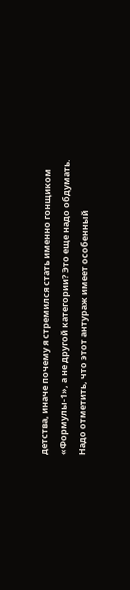детства, иначе почему я стремился стать именно гонщиком «Формулы-1», а не другой категории? Это еще надо обдумать.
Надо отметить, что этот антураж имеет особенный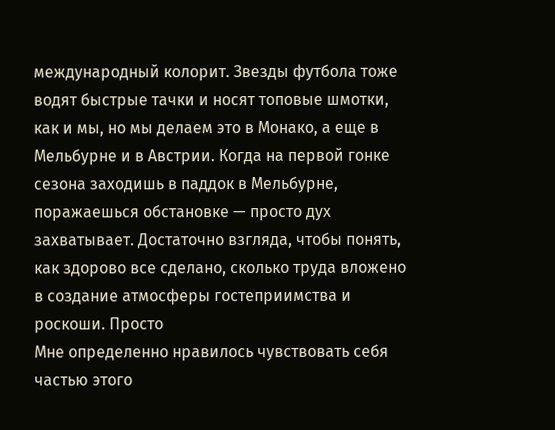международный колорит. Звезды футбола тоже водят быстрые тачки и носят топовые шмотки, как и мы, но мы делаем это в Монако, а еще в Мельбурне и в Австрии. Когда на первой гонке сезона заходишь в паддок в Мельбурне, поражаешься обстановке — просто дух захватывает. Достаточно взгляда, чтобы понять, как здорово все сделано, сколько труда вложено в создание атмосферы гостеприимства и роскоши. Просто
Мне определенно нравилось чувствовать себя частью этого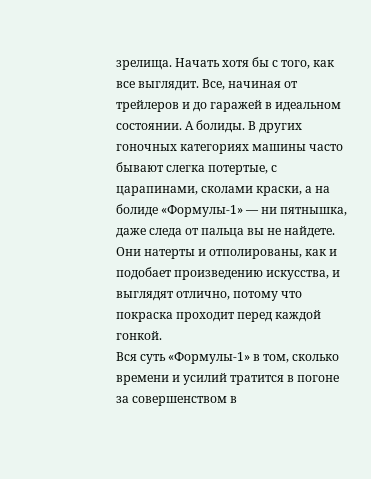зрелища. Начать хотя бы с того, как все выглядит. Все, начиная от трейлеров и до гаражей в идеальном состоянии. А болиды. В других гоночных категориях машины часто бывают слегка потертые, с царапинами, сколами краски, а на болиде «Формулы-1» — ни пятнышка, даже следа от пальца вы не найдете. Они натерты и отполированы, как и подобает произведению искусства, и выглядят отлично, потому что покраска проходит перед каждой гонкой.
Вся суть «Формулы-1» в том, сколько времени и усилий тратится в погоне за совершенством в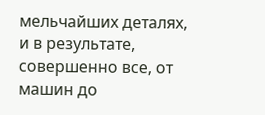мельчайших деталях, и в результате, совершенно все, от машин до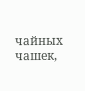чайных чашек,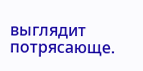выглядит потрясающе.